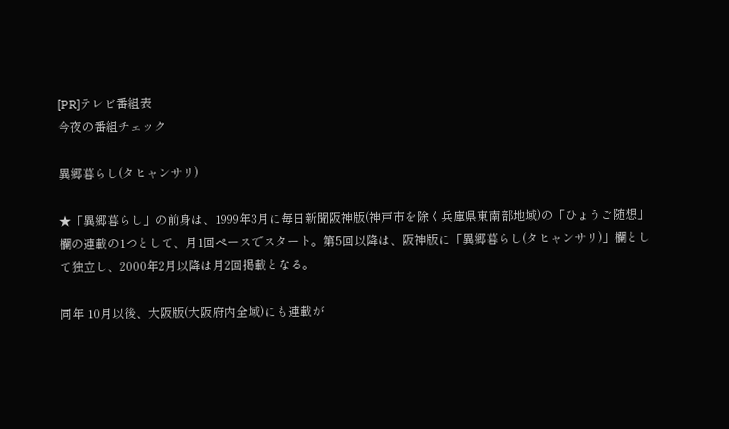[PR]テレビ番組表
今夜の番組チェック

異郷暮らし(タヒャンサリ)

★「異郷暮らし」の前身は、1999年3月に毎日新聞阪神版(神戸市を除く兵庫県東南部地域)の「ひょうご随想」欄の連載の1つとして、月1回ペースでスタート。第5回以降は、阪神版に「異郷暮らし(タヒャンサリ)」欄として独立し、2000年2月以降は月2回掲載となる。

同年 10月以後、大阪版(大阪府内全域)にも連載が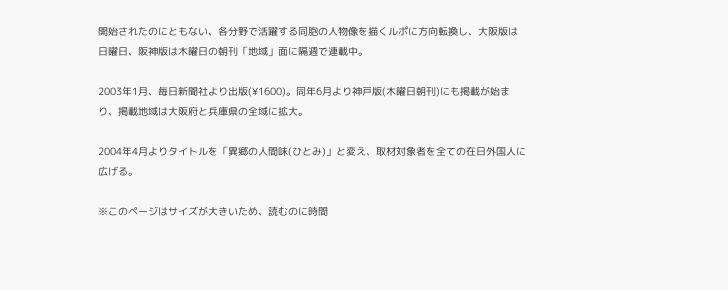開始されたのにともない、各分野で活躍する同胞の人物像を描くルポに方向転換し、大阪版は日曜日、阪神版は木曜日の朝刊「地域」面に隔週で連載中。

2003年1月、毎日新聞社より出版(¥1600)。同年6月より神戸版(木曜日朝刊)にも掲載が始まり、掲載地域は大阪府と兵庫県の全域に拡大。

2004年4月よりタイトルを「異郷の人間味(ひとみ)」と変え、取材対象者を全ての在日外国人に広げる。

※このページはサイズが大きいため、読むのに時間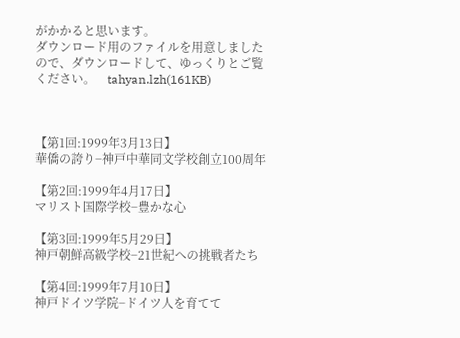がかかると思います。
ダウンロード用のファイルを用意しましたので、ダウンロードして、ゆっくりとご覧ください。    tahyan.lzh(161KB)



【第1回:1999年3月13日】
華僑の誇り−神戸中華同文学校創立100周年

【第2回:1999年4月17日】
マリスト国際学校−豊かな心

【第3回:1999年5月29日】
神戸朝鮮高級学校−21世紀への挑戦者たち

【第4回:1999年7月10日】
神戸ドイツ学院−ドイツ人を育てて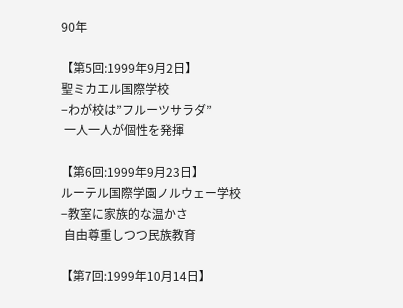90年

【第5回:1999年9月2日】
聖ミカエル国際学校
−わが校は”フルーツサラダ”
 一人一人が個性を発揮

【第6回:1999年9月23日】
ルーテル国際学園ノルウェー学校
−教室に家族的な温かさ
 自由尊重しつつ民族教育

【第7回:1999年10月14日】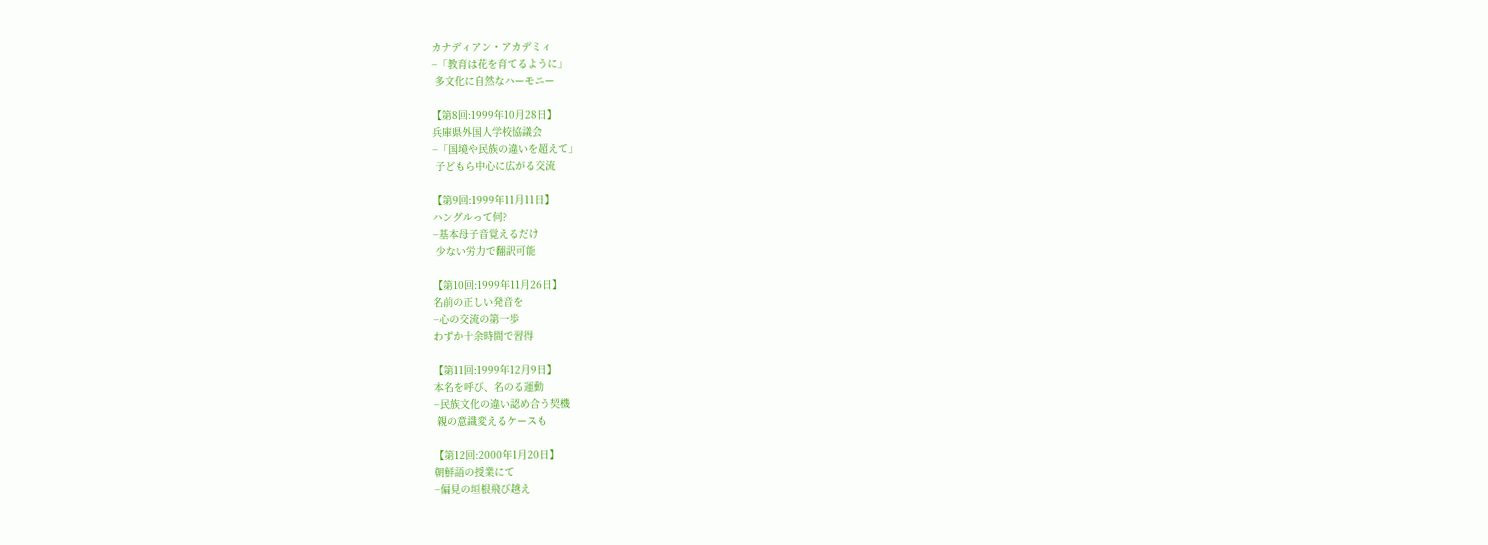カナディアン・アカデミィ
−「教育は花を育てるように」
 多文化に自然なハーモニー

【第8回:1999年10月28日】
兵庫県外国人学校協議会
−「国境や民族の違いを超えて」
 子どもら中心に広がる交流

【第9回:1999年11月11日】
ハングルって何?
−基本母子音覚えるだけ
 少ない労力で翻訳可能

【第10回:1999年11月26日】
名前の正しい発音を
−心の交流の第一歩
わずか十余時間で習得

【第11回:1999年12月9日】
本名を呼び、名のる運動
−民族文化の違い認め合う契機
 親の意識変えるケースも

【第12回:2000年1月20日】
朝鮮語の授業にて
−偏見の垣根飛び越え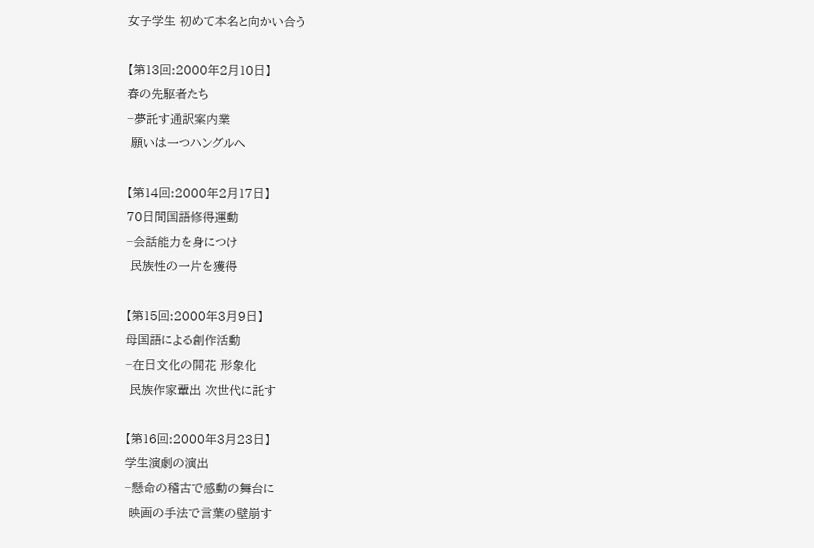女子学生 初めて本名と向かい合う

【第13回:2000年2月10日】
春の先駆者たち
−夢託す通訳案内業
 願いは一つハングルへ

【第14回:2000年2月17日】
70日間国語修得運動
−会話能力を身につけ
 民族性の一片を獲得

【第15回:2000年3月9日】
母国語による創作活動
−在日文化の開花 形象化
 民族作家輩出 次世代に託す

【第16回:2000年3月23日】
学生演劇の演出
−懸命の稽古で感動の舞台に
 映画の手法で言葉の壁崩す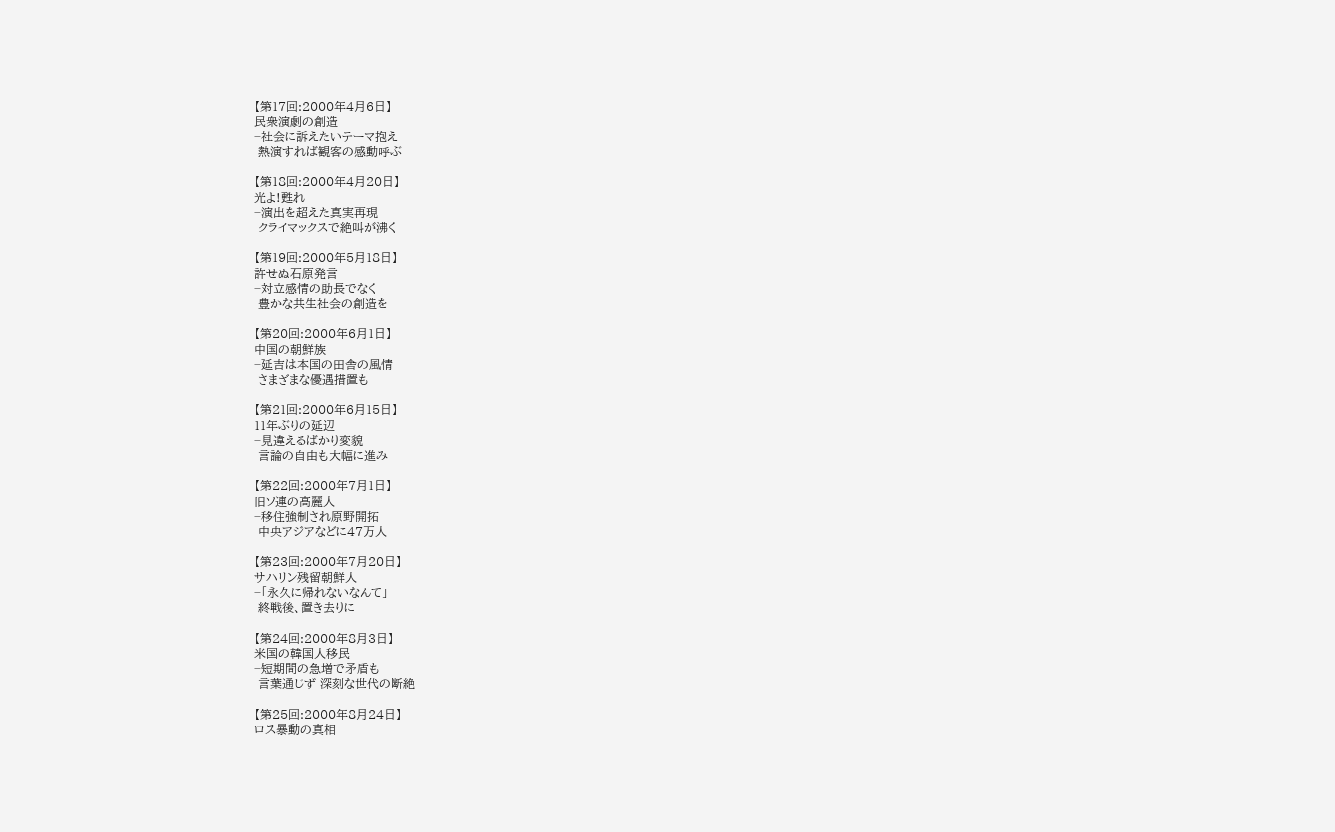【第17回:2000年4月6日】
民衆演劇の創造
−社会に訴えたいテーマ抱え
 熱演すれば観客の感動呼ぶ

【第18回:2000年4月20日】
光よ!甦れ
−演出を超えた真実再現
 クライマックスで絶叫が沸く

【第19回:2000年5月18日】
許せぬ石原発言
−対立感情の助長でなく
 豊かな共生社会の創造を

【第20回:2000年6月1日】
中国の朝鮮族
−延吉は本国の田舎の風情
 さまざまな優遇措置も

【第21回:2000年6月15日】
11年ぶりの延辺
−見違えるばかり変貌
 言論の自由も大幅に進み

【第22回:2000年7月1日】
旧ソ連の高麗人
−移住強制され原野開拓
 中央アジアなどに47万人

【第23回:2000年7月20日】
サハリン残留朝鮮人
−「永久に帰れないなんて」
 終戦後、置き去りに

【第24回:2000年8月3日】
米国の韓国人移民
−短期間の急増で矛盾も
 言葉通じず 深刻な世代の断絶

【第25回:2000年8月24日】
ロス暴動の真相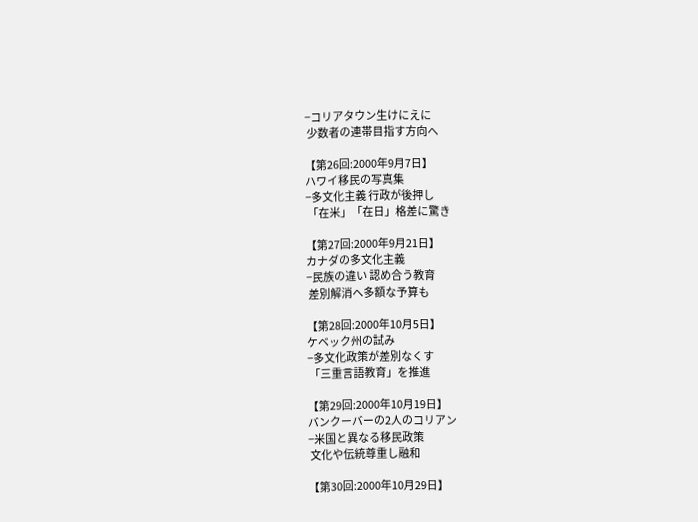−コリアタウン生けにえに
 少数者の連帯目指す方向へ

【第26回:2000年9月7日】
ハワイ移民の写真集
−多文化主義 行政が後押し
 「在米」「在日」格差に驚き

【第27回:2000年9月21日】
カナダの多文化主義
−民族の違い 認め合う教育
 差別解消へ多額な予算も

【第28回:2000年10月5日】
ケベック州の試み
−多文化政策が差別なくす
 「三重言語教育」を推進

【第29回:2000年10月19日】
バンクーバーの2人のコリアン
−米国と異なる移民政策
 文化や伝統尊重し融和

【第30回:2000年10月29日】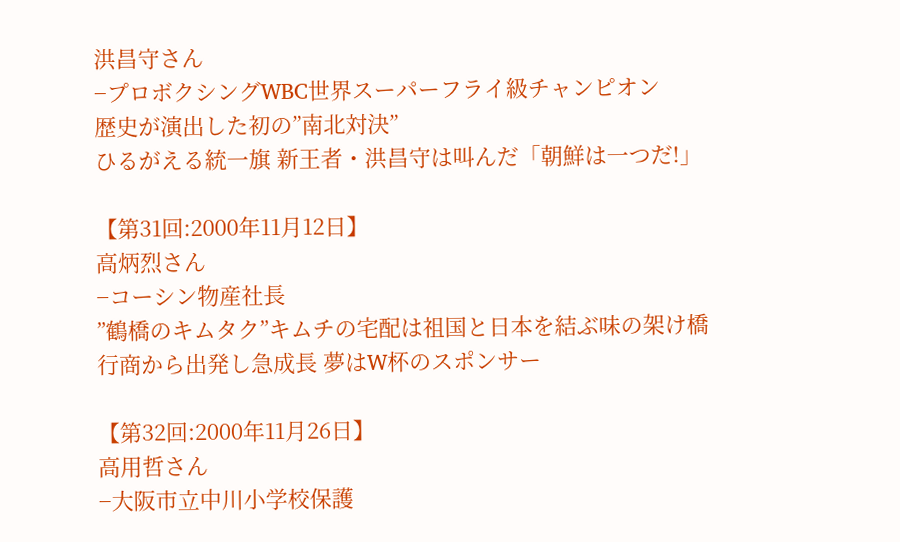洪昌守さん
−プロボクシングWBC世界スーパーフライ級チャンピオン
歴史が演出した初の”南北対決”
ひるがえる統一旗 新王者・洪昌守は叫んだ「朝鮮は一つだ!」

【第31回:2000年11月12日】
高炳烈さん
−コーシン物産社長
”鶴橋のキムタク”キムチの宅配は祖国と日本を結ぶ味の架け橋
行商から出発し急成長 夢はW杯のスポンサー

【第32回:2000年11月26日】
高用哲さん
−大阪市立中川小学校保護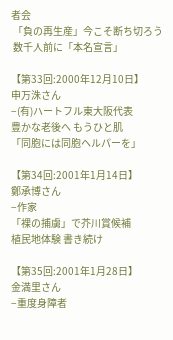者会
 「負の再生産」今こそ断ち切ろう
 数千人前に「本名宣言」

【第33回:2000年12月10日】
申万洙さん
−(有)ハートフル東大阪代表
豊かな老後へ もうひと肌
「同胞には同胞ヘルパーを」

【第34回:2001年1月14日】
鄭承博さん
−作家
「裸の捕虜」で芥川賞候補
植民地体験 書き続け

【第35回:2001年1月28日】
金満里さん
−重度身障者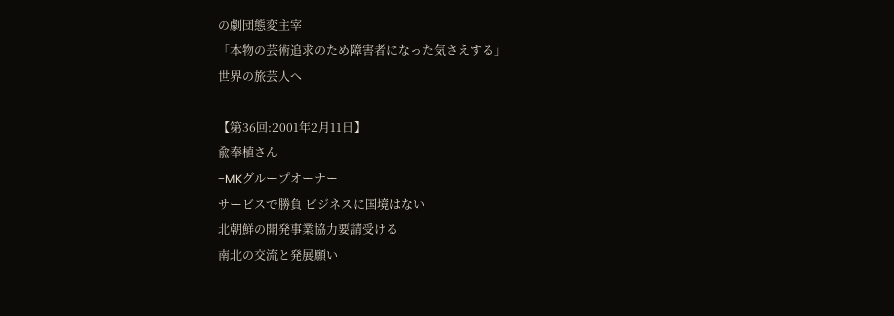の劇団態変主宰
「本物の芸術追求のため障害者になった気さえする」
世界の旅芸人へ

【第36回:2001年2月11日】
兪奉植さん
−MKグループオーナー
サービスで勝負 ビジネスに国境はない
北朝鮮の開発事業協力要請受ける
南北の交流と発展願い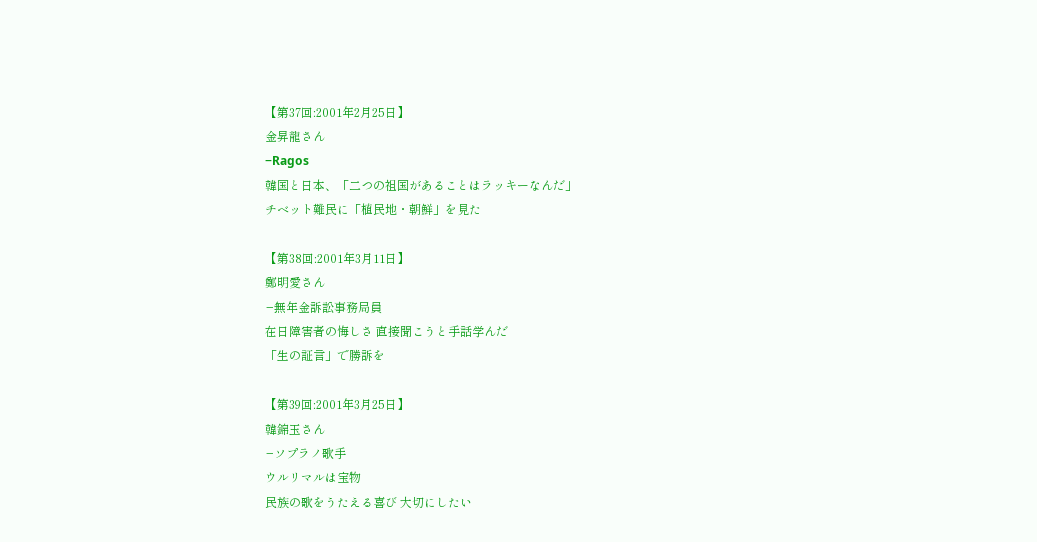【第37回:2001年2月25日】
金昇龍さん
−Ragos
韓国と日本、「二つの祖国があることはラッキーなんだ」
チベット難民に「植民地・朝鮮」を見た

【第38回:2001年3月11日】
鄭明愛さん
−無年金訴訟事務局員
在日障害者の悔しさ 直接聞こうと手話学んだ
「生の証言」で勝訴を

【第39回:2001年3月25日】
韓錦玉さん
−ソプラノ歌手
ウルリマルは宝物
民族の歌をうたえる喜び 大切にしたい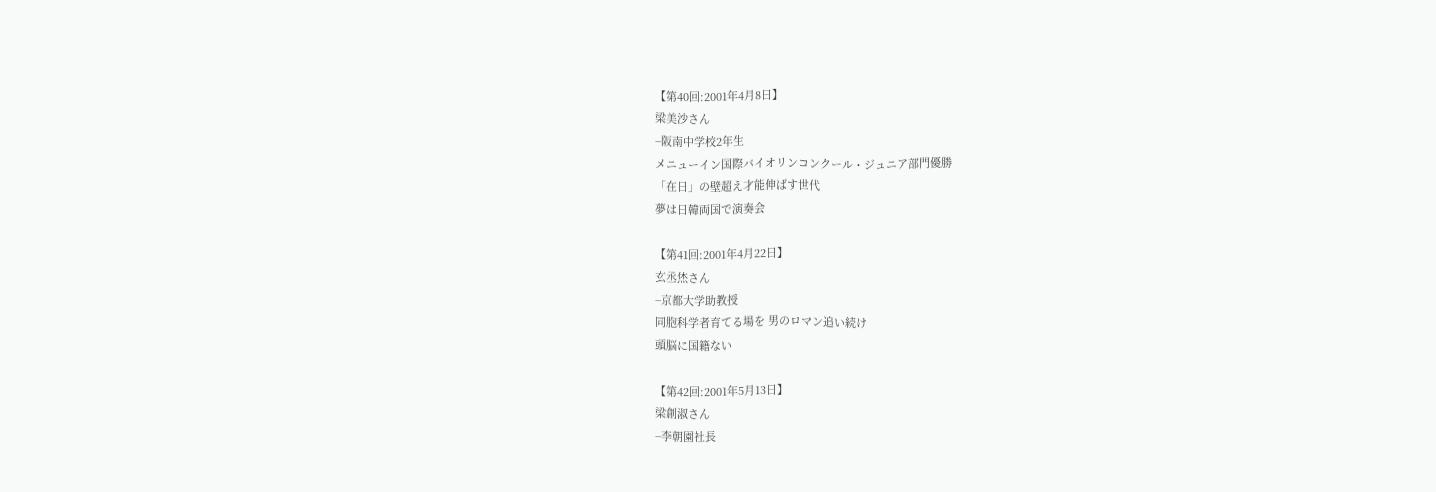【第40回:2001年4月8日】
梁美沙さん
−阪南中学校2年生
メニューイン国際バイオリンコンクール・ジュニア部門優勝
「在日」の壁超え才能伸ばす世代
夢は日韓両国で演奏会

【第41回:2001年4月22日】
玄丞烋さん
−京都大学助教授
同胞科学者育てる場を 男のロマン追い続け
頭脳に国籍ない

【第42回:2001年5月13日】
梁創淑さん
−李朝園社長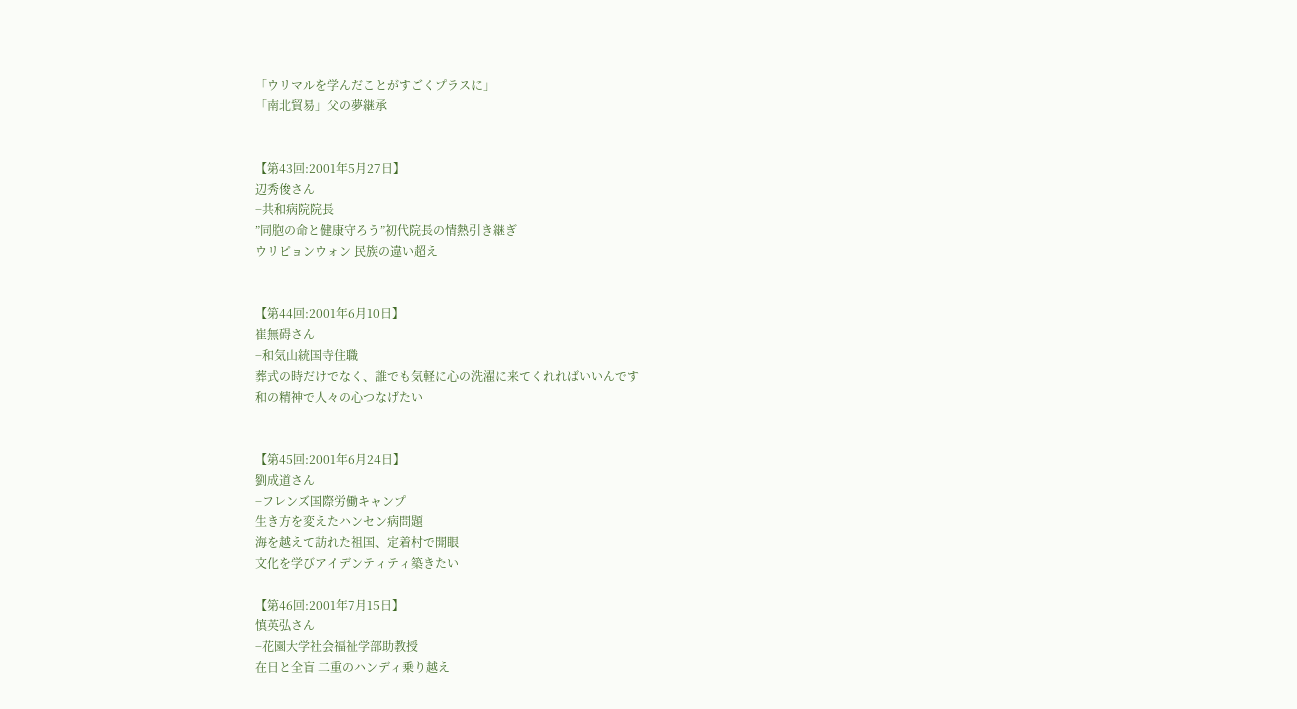「ウリマルを学んだことがすごくプラスに」
「南北貿易」父の夢継承


【第43回:2001年5月27日】
辺秀俊さん
−共和病院院長
”同胞の命と健康守ろう”初代院長の情熱引き継ぎ
ウリピョンウォン 民族の違い超え


【第44回:2001年6月10日】
崔無碍さん
−和気山統国寺住職
葬式の時だけでなく、誰でも気軽に心の洗濯に来てくれればいいんです
和の精神で人々の心つなげたい


【第45回:2001年6月24日】
劉成道さん
−フレンズ国際労働キャンプ
生き方を変えたハンセン病問題
海を越えて訪れた祖国、定着村で開眼
文化を学びアイデンティティ築きたい

【第46回:2001年7月15日】
慎英弘さん
−花園大学社会福祉学部助教授
在日と全盲 二重のハンディ乗り越え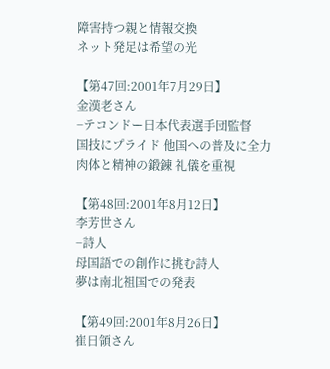障害持つ親と情報交換
ネット発足は希望の光

【第47回:2001年7月29日】
金漢老さん
−テコンドー日本代表選手団監督
国技にプライド 他国への普及に全力
肉体と精神の鍛錬 礼儀を重視

【第48回:2001年8月12日】
李芳世さん
−詩人
母国語での創作に挑む詩人
夢は南北祖国での発表

【第49回:2001年8月26日】
崔日領さん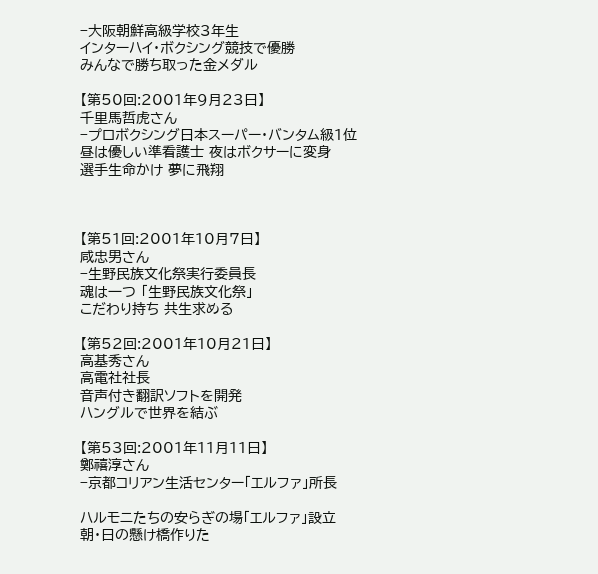−大阪朝鮮高級学校3年生
インターハイ・ボクシング競技で優勝
みんなで勝ち取った金メダル

【第50回:2001年9月23日】
千里馬哲虎さん
−プロボクシング日本スーパー・バンタム級1位
昼は優しい準看護士 夜はボクサーに変身
選手生命かけ 夢に飛翔



【第51回:2001年10月7日】
咸忠男さん
−生野民族文化祭実行委員長
魂は一つ 「生野民族文化祭」
こだわり持ち 共生求める

【第52回:2001年10月21日】
高基秀さん
高電社社長
音声付き翻訳ソフトを開発
ハングルで世界を結ぶ

【第53回:2001年11月11日】
鄭禧淳さん
−京都コリアン生活センター「エルファ」所長

ハルモニたちの安らぎの場「エルファ」設立
朝・日の懸け橋作りた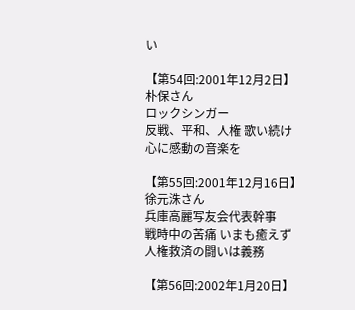い

【第54回:2001年12月2日】
朴保さん
ロックシンガー
反戦、平和、人権 歌い続け
心に感動の音楽を

【第55回:2001年12月16日】
徐元洙さん
兵庫高麗写友会代表幹事
戦時中の苦痛 いまも癒えず
人権救済の闘いは義務

【第56回:2002年1月20日】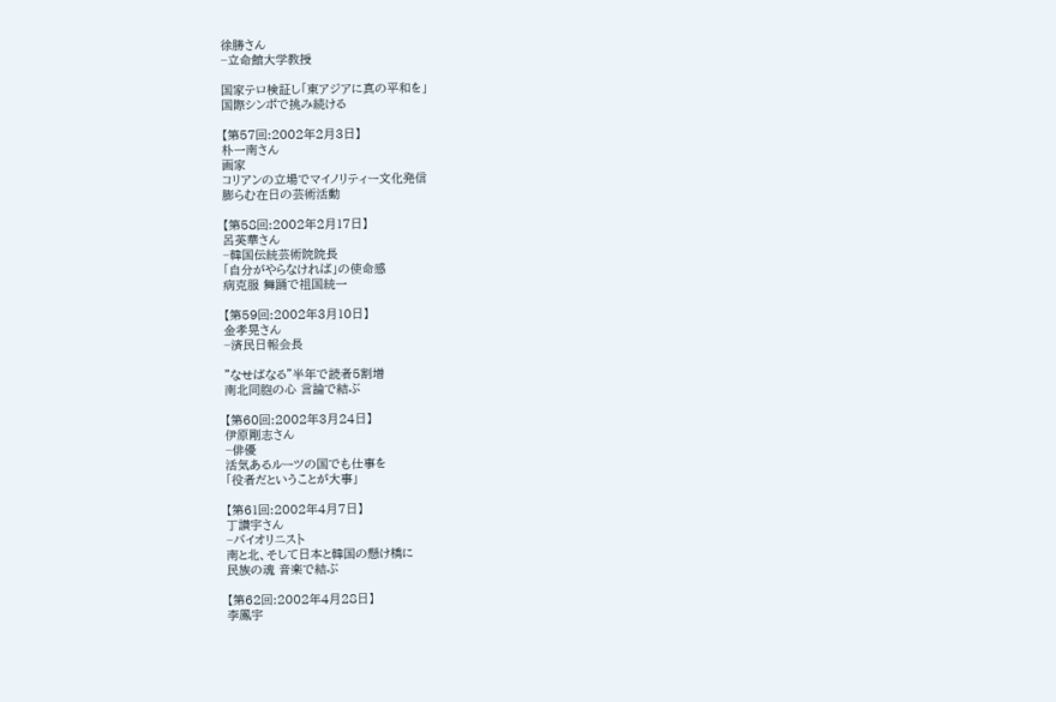徐勝さん
−立命館大学教授

国家テロ検証し「東アジアに真の平和を」
国際シンポで挑み続ける

【第57回:2002年2月3日】
朴一南さん
画家
コリアンの立場でマイノリティー文化発信
膨らむ在日の芸術活動

【第58回:2002年2月17日】
呂英華さん
−韓国伝統芸術院院長
「自分がやらなければ」の使命感
病克服 舞踊で祖国統一

【第59回:2002年3月10日】
金孝晃さん
−済民日報会長

”なせばなる”半年で読者5割増
南北同胞の心 言論で結ぶ

【第60回:2002年3月24日】
伊原剛志さん
−俳優
活気あるルーツの国でも仕事を
「役者だということが大事」

【第61回:2002年4月7日】
丁讃宇さん
−バイオリニスト
南と北、そして日本と韓国の懸け橋に
民族の魂 音楽で結ぶ

【第62回:2002年4月28日】
李鳳宇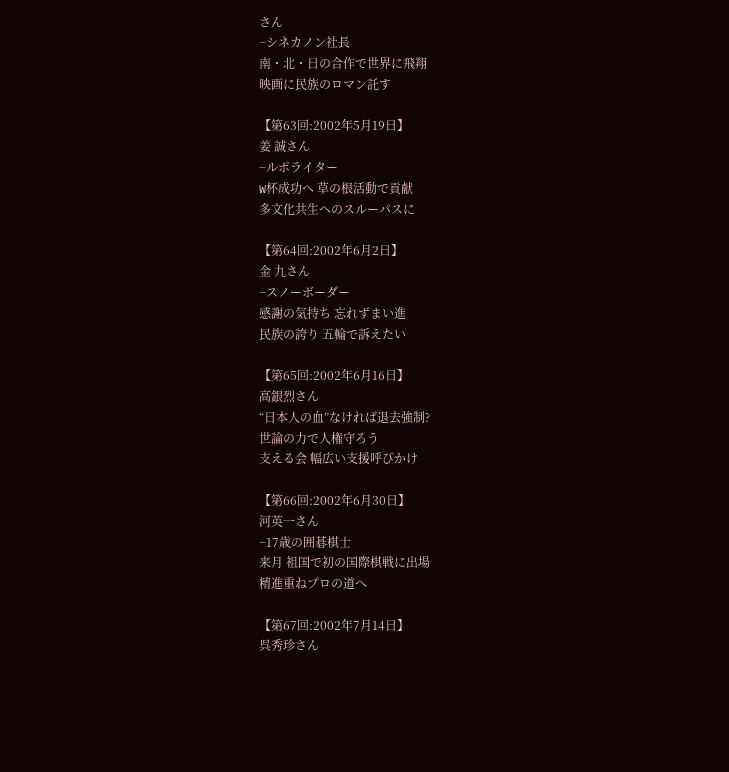さん
−シネカノン社長
南・北・日の合作で世界に飛翔
映画に民族のロマン託す

【第63回:2002年5月19日】
姜 誠さん
−ルポライター
W杯成功へ 草の根活動で貢献
多文化共生へのスルーパスに

【第64回:2002年6月2日】
金 九さん
−スノーボーダー
感謝の気持ち 忘れずまい進
民族の誇り 五輪で訴えたい

【第65回:2002年6月16日】
高銀烈さん
“日本人の血”なければ退去強制?
世論の力で人権守ろう
支える会 幅広い支援呼びかけ

【第66回:2002年6月30日】
河英一さん
−17歳の囲碁棋士
来月 祖国で初の国際棋戦に出場
精進重ねプロの道へ

【第67回:2002年7月14日】
呉秀珍さん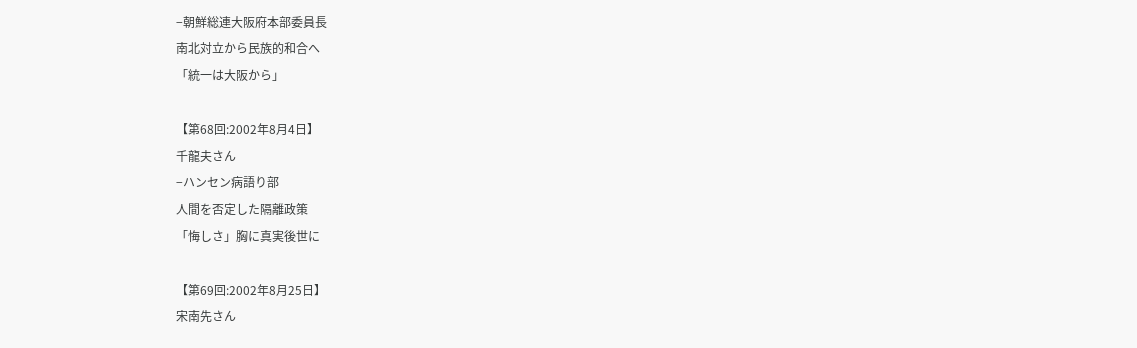−朝鮮総連大阪府本部委員長
南北対立から民族的和合へ
「統一は大阪から」

【第68回:2002年8月4日】
千龍夫さん
−ハンセン病語り部
人間を否定した隔離政策
「悔しさ」胸に真実後世に

【第69回:2002年8月25日】
宋南先さん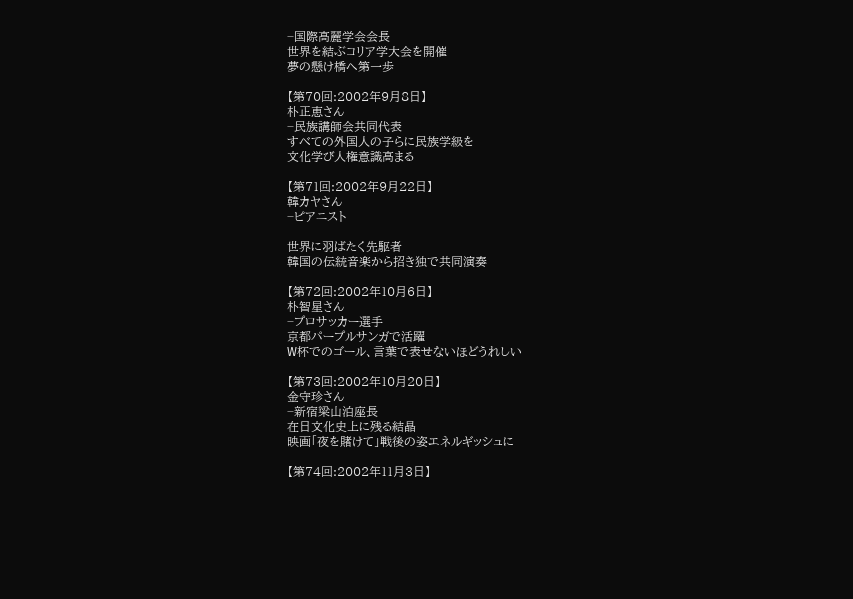−国際高麗学会会長
世界を結ぶコリア学大会を開催
夢の懸け橋へ第一歩

【第70回:2002年9月8日】
朴正恵さん
−民族講師会共同代表
すべての外国人の子らに民族学級を
文化学び人権意識高まる

【第71回:2002年9月22日】
韓カヤさん
−ピアニスト

世界に羽ばたく先駆者
韓国の伝統音楽から招き独で共同演奏

【第72回:2002年10月6日】
朴智星さん
−プロサッカー選手
京都パープルサンガで活躍
W杯でのゴール、言葉で表せないほどうれしい

【第73回:2002年10月20日】
金守珍さん
−新宿梁山泊座長
在日文化史上に残る結晶
映画「夜を賭けて」戦後の姿エネルギッシュに

【第74回:2002年11月3日】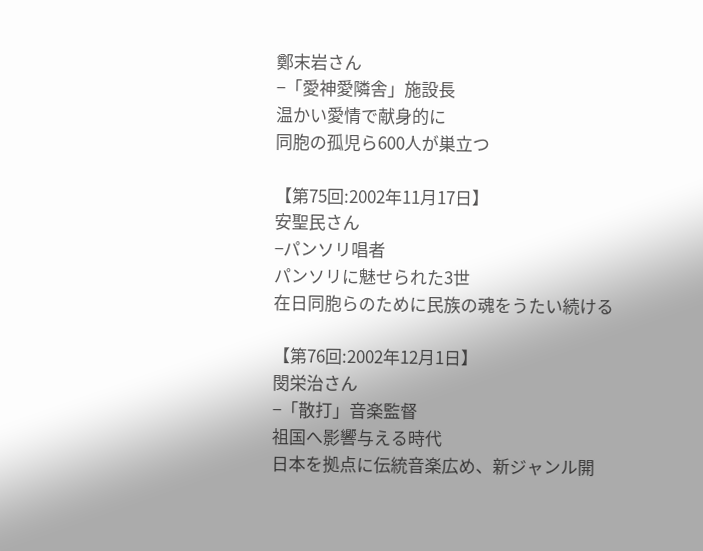鄭末岩さん
−「愛神愛隣舎」施設長
温かい愛情で献身的に
同胞の孤児ら600人が巣立つ

【第75回:2002年11月17日】
安聖民さん
−パンソリ唱者
パンソリに魅せられた3世
在日同胞らのために民族の魂をうたい続ける

【第76回:2002年12月1日】
閔栄治さん
−「散打」音楽監督
祖国へ影響与える時代
日本を拠点に伝統音楽広め、新ジャンル開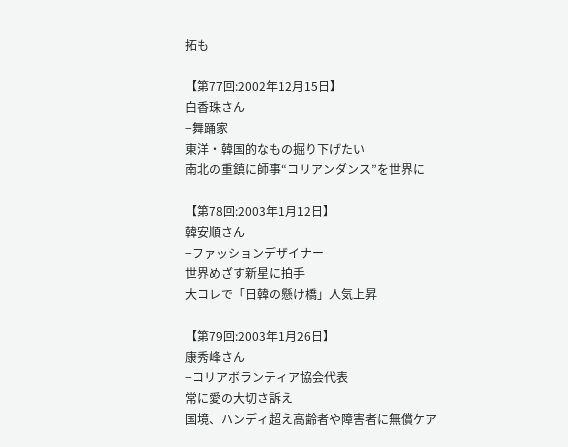拓も

【第77回:2002年12月15日】
白香珠さん
−舞踊家
東洋・韓国的なもの掘り下げたい
南北の重鎮に師事“コリアンダンス”を世界に

【第78回:2003年1月12日】
韓安順さん
−ファッションデザイナー
世界めざす新星に拍手
大コレで「日韓の懸け橋」人気上昇

【第79回:2003年1月26日】
康秀峰さん
−コリアボランティア協会代表
常に愛の大切さ訴え
国境、ハンディ超え高齢者や障害者に無償ケア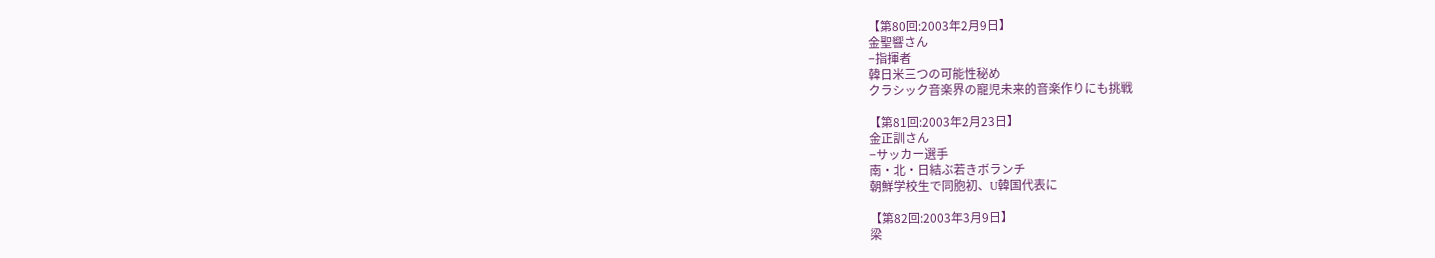【第80回:2003年2月9日】
金聖響さん
−指揮者
韓日米三つの可能性秘め
クラシック音楽界の寵児未来的音楽作りにも挑戦

【第81回:2003年2月23日】
金正訓さん
−サッカー選手
南・北・日結ぶ若きボランチ
朝鮮学校生で同胞初、U韓国代表に

【第82回:2003年3月9日】
梁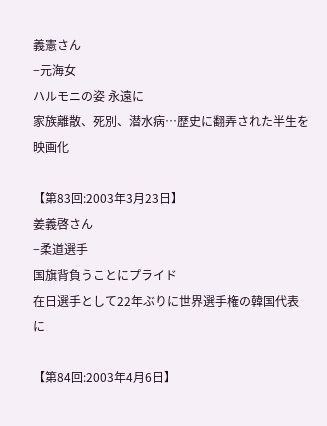義憲さん
−元海女
ハルモニの姿 永遠に
家族離散、死別、潜水病…歴史に翻弄された半生を映画化

【第83回:2003年3月23日】
姜義啓さん
−柔道選手
国旗背負うことにプライド
在日選手として22年ぶりに世界選手権の韓国代表に

【第84回:2003年4月6日】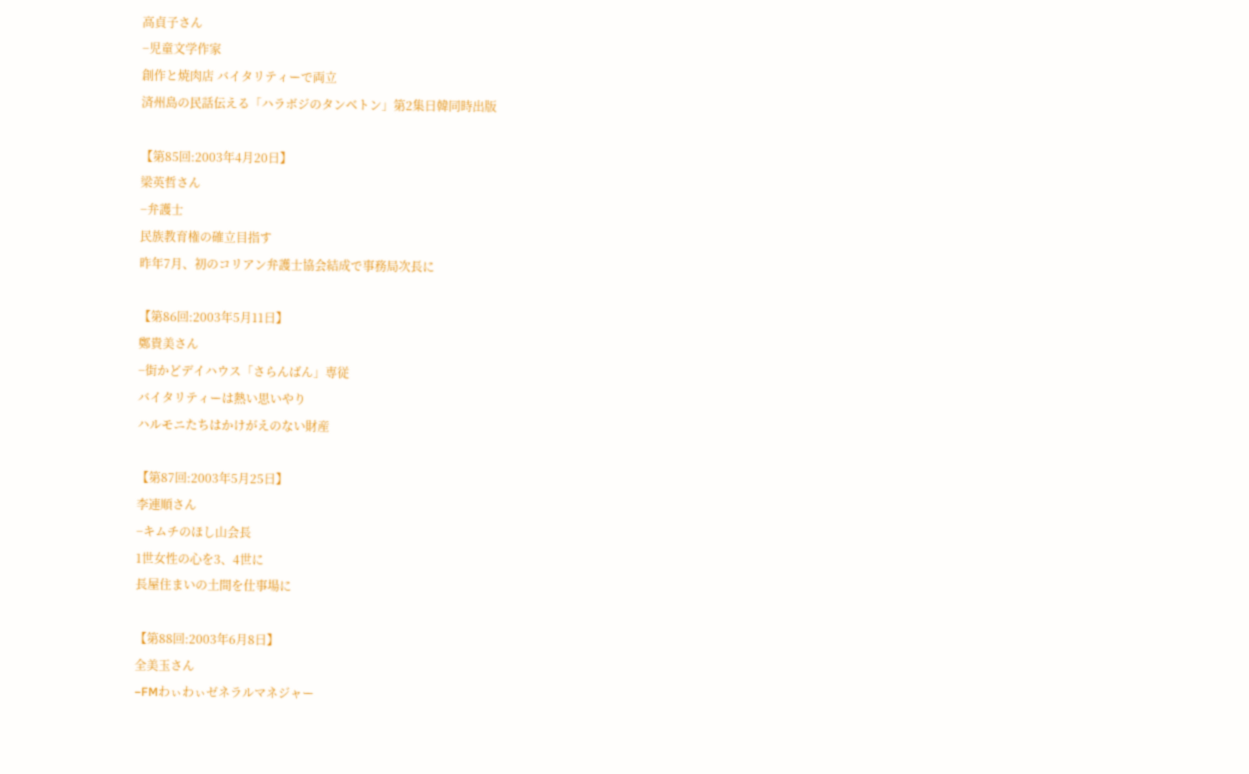高貞子さん
−児童文学作家
創作と焼肉店 バイタリティーで両立
済州島の民話伝える「ハラボジのタンベトン」第2集日韓同時出版

【第85回:2003年4月20日】
梁英哲さん
−弁護士
民族教育権の確立目指す
昨年7月、初のコリアン弁護士協会結成で事務局次長に

【第86回:2003年5月11日】
鄭貴美さん
−街かどデイハウス「さらんばん」専従
バイタリティーは熱い思いやり
ハルモニたちはかけがえのない財産

【第87回:2003年5月25日】
李連順さん
−キムチのほし山会長
1世女性の心を3、4世に
長屋住まいの土間を仕事場に

【第88回:2003年6月8日】
全美玉さん
−FMわぃわぃゼネラルマネジャー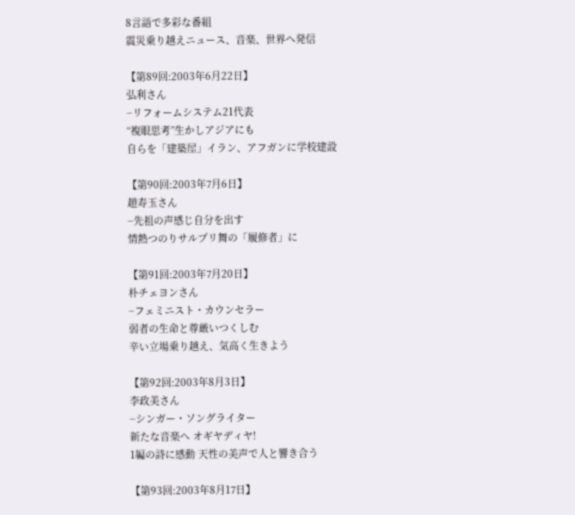8言語で多彩な番組
震災乗り越えニュース、音楽、世界へ発信

【第89回:2003年6月22日】
弘利さん
−リフォームシステム21代表
“複眼思考”生かしアジアにも
自らを「建築屋」イラン、アフガンに学校建設

【第90回:2003年7月6日】
趙寿玉さん
−先祖の声感じ自分を出す
情熱つのりサルプリ舞の「履修者」に

【第91回:2003年7月20日】
朴チェヨンさん
−フェミニスト・カウンセラー
弱者の生命と尊厳いつくしむ
辛い立場乗り越え、気高く生きよう

【第92回:2003年8月3日】
李政美さん
−シンガー・ソングライター
新たな音楽へ オギヤディヤ!
1編の詩に感動 天性の美声で人と響き合う

【第93回:2003年8月17日】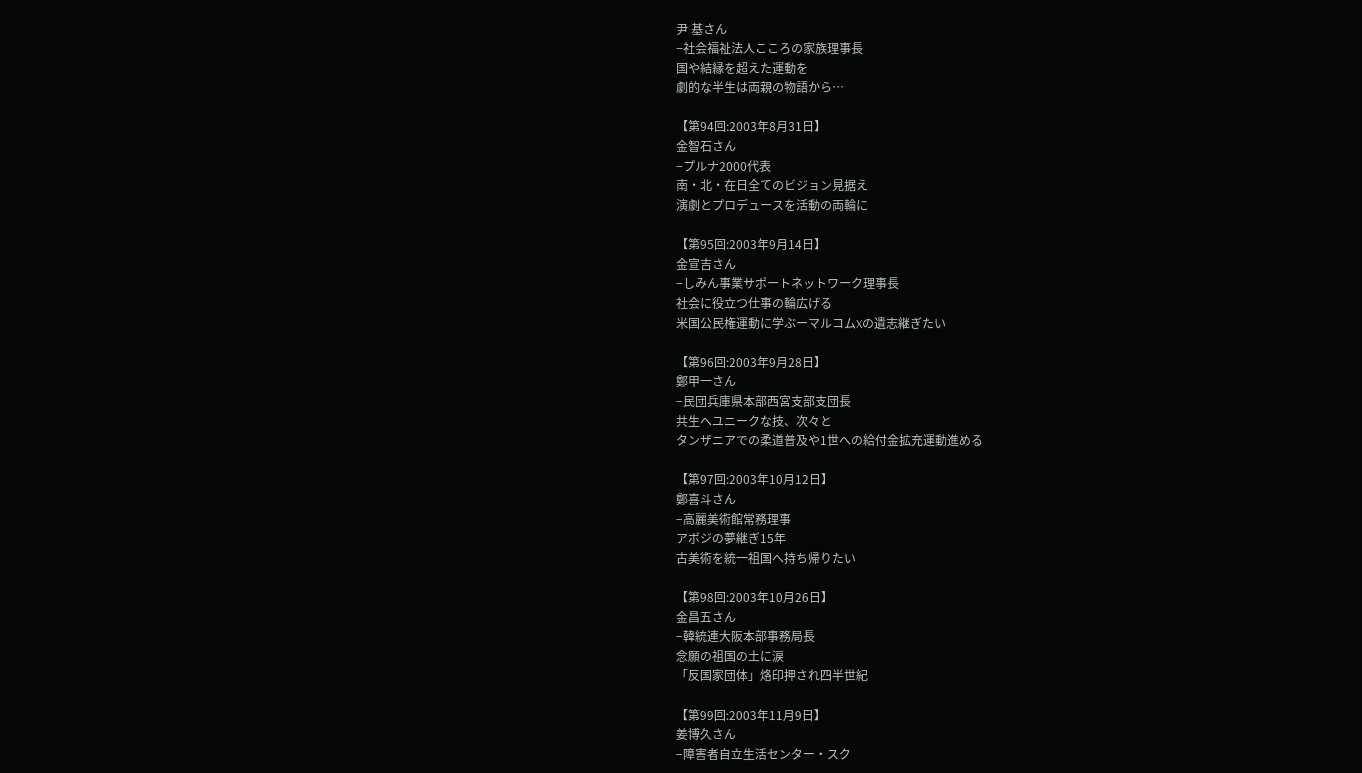尹 基さん
−社会福祉法人こころの家族理事長
国や結縁を超えた運動を
劇的な半生は両親の物語から…

【第94回:2003年8月31日】
金智石さん
−プルナ2000代表
南・北・在日全てのビジョン見据え
演劇とプロデュースを活動の両輪に

【第95回:2003年9月14日】
金宣吉さん
−しみん事業サポートネットワーク理事長
社会に役立つ仕事の輪広げる
米国公民権運動に学ぶーマルコムXの遺志継ぎたい

【第96回:2003年9月28日】
鄭甲一さん
−民団兵庫県本部西宮支部支団長
共生へユニークな技、次々と
タンザニアでの柔道普及や1世への給付金拡充運動進める

【第97回:2003年10月12日】
鄭喜斗さん
−高麗美術館常務理事
アボジの夢継ぎ15年
古美術を統一祖国へ持ち帰りたい

【第98回:2003年10月26日】
金昌五さん
−韓統連大阪本部事務局長
念願の祖国の土に涙
「反国家団体」烙印押され四半世紀

【第99回:2003年11月9日】
姜博久さん
−障害者自立生活センター・スク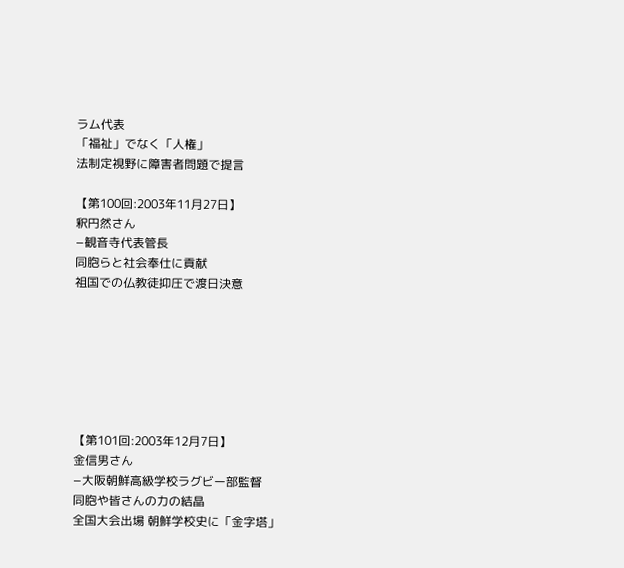ラム代表
「福祉」でなく「人権」
法制定視野に障害者問題で提言

【第100回:2003年11月27日】
釈円然さん
−観音寺代表管長
同胞らと社会奉仕に貢献
祖国での仏教徒抑圧で渡日決意







【第101回:2003年12月7日】
金信男さん
−大阪朝鮮高級学校ラグビー部監督
同胞や皆さんの力の結晶
全国大会出場 朝鮮学校史に「金字塔」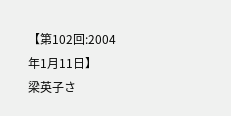【第102回:2004年1月11日】
梁英子さ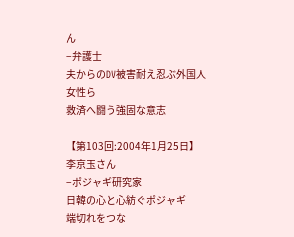ん
−弁護士
夫からのDV被害耐え忍ぶ外国人女性ら
救済へ闘う強固な意志

【第103回:2004年1月25日】
李京玉さん
−ポジャギ研究家
日韓の心と心紡ぐポジャギ
端切れをつな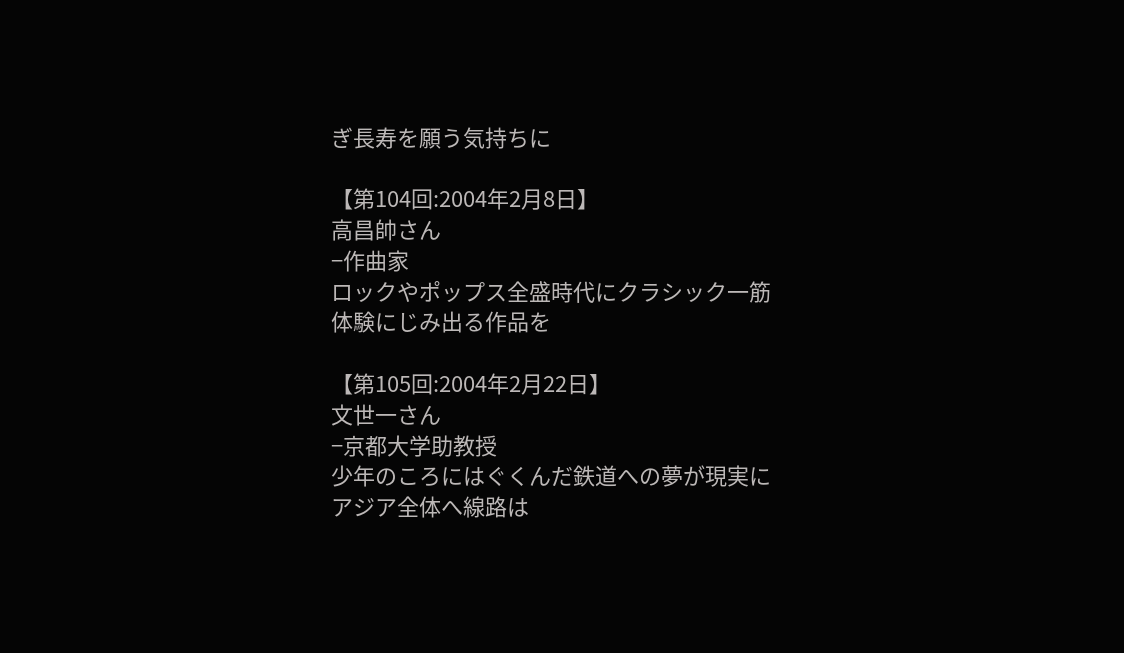ぎ長寿を願う気持ちに

【第104回:2004年2月8日】
高昌帥さん
−作曲家
ロックやポップス全盛時代にクラシック一筋
体験にじみ出る作品を

【第105回:2004年2月22日】
文世一さん
−京都大学助教授
少年のころにはぐくんだ鉄道への夢が現実に
アジア全体へ線路は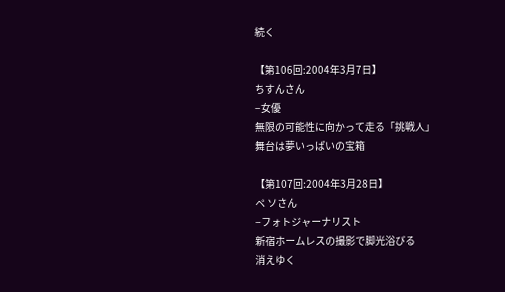続く

【第106回:2004年3月7日】
ちすんさん
−女優
無限の可能性に向かって走る「挑戦人」
舞台は夢いっぱいの宝箱

【第107回:2004年3月28日】
ペ ソさん
−フォトジャーナリスト
新宿ホームレスの撮影で脚光浴びる
消えゆく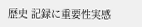歴史 記録に重要性実感